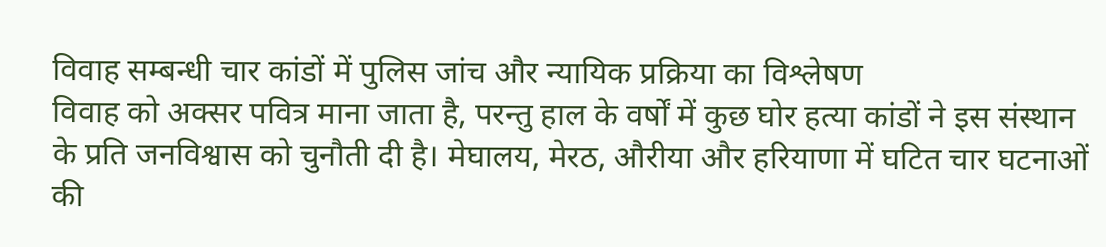विवाह सम्बन्धी चार कांडों में पुलिस जांच और न्यायिक प्रक्रिया का विश्लेषण
विवाह को अक्सर पवित्र माना जाता है, परन्तु हाल के वर्षों में कुछ घोर हत्या कांडों ने इस संस्थान के प्रति जनविश्वास को चुनौती दी है। मेघालय, मेरठ, औरीया और हरियाणा में घटित चार घटनाओं की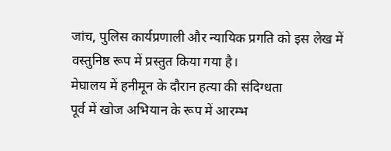जांच, पुलिस कार्यप्रणाली और न्यायिक प्रगति को इस लेख में वस्तुनिष्ठ रूप में प्रस्तुत किया गया है।
मेघालय में हनीमून के दौरान हत्या की संदिग्धता
पूर्व में खोज अभियान के रूप में आरम्भ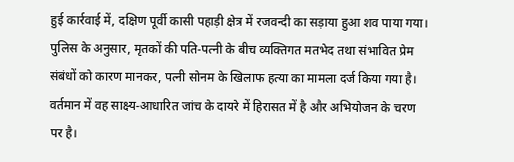हुई कार्रवाई में, दक्षिण पूर्वी कासी पहाड़ी क्षेत्र में रजवन्दी का सड़ाया हुआ शव पाया गया। पुलिस के अनुसार, मृतकों की पति‑पत्नी के बीच व्यक्तिगत मतभेद तथा संभावित प्रेम संबंधों को कारण मानकर, पत्नी सोनम के खिलाफ हत्या का मामला दर्ज किया गया है। वर्तमान में वह साक्ष्य‑आधारित जांच के दायरे में हिरासत में है और अभियोजन के चरण पर है।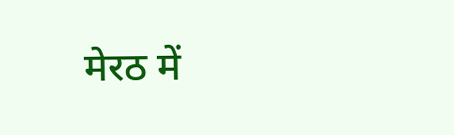मेरठ में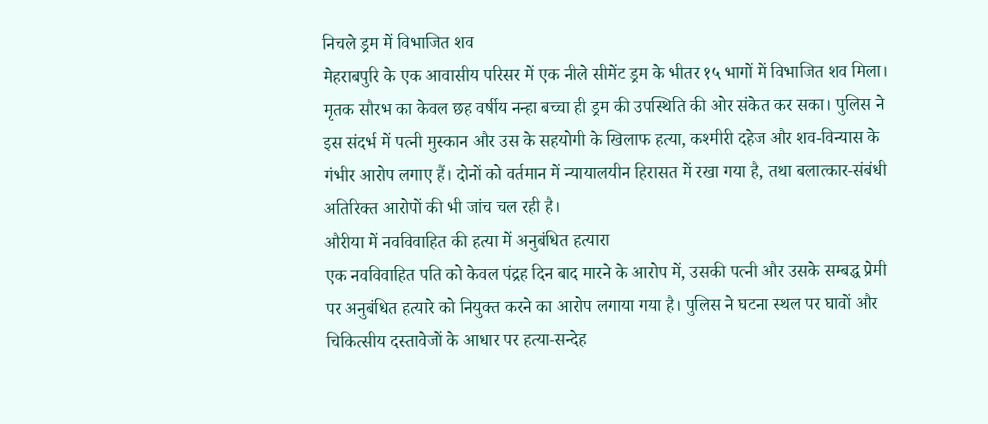निचले ड्रम में विभाजित शव
मेहराबपुरि के एक आवासीय परिसर में एक नीले सीमेंट ड्रम के भीतर १५ भागों में विभाजित शव मिला। मृतक सौरभ का केवल छह वर्षीय नन्हा बच्चा ही ड्रम की उपस्थिति की ओर संकेत कर सका। पुलिस ने इस संदर्भ में पत्नी मुस्कान और उस के सहयोगी के खिलाफ हत्या, कश्मीरी दहेज और शव-विन्यास के गंभीर आरोप लगाए हैं। दोनों को वर्तमान में न्यायालयीन हिरासत में रखा गया है, तथा बलात्कार‑संबंधी अतिरिक्त आरोपों की भी जांच चल रही है।
औरीया में नवविवाहित की हत्या में अनुबंधित हत्यारा
एक नवविवाहित पति को केवल पंद्रह दिन बाद मारने के आरोप में, उसकी पत्नी और उसके सम्बद्ध प्रेमी पर अनुबंधित हत्यारे को नियुक्त करने का आरोप लगाया गया है। पुलिस ने घटना स्थल पर घावों और चिकित्सीय दस्तावेजों के आधार पर हत्या‑सन्देह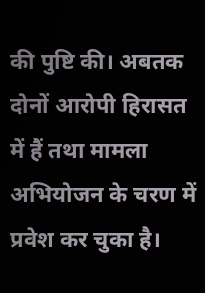की पुष्टि की। अबतक दोनों आरोपी हिरासत में हैं तथा मामला अभियोजन के चरण में प्रवेश कर चुका है।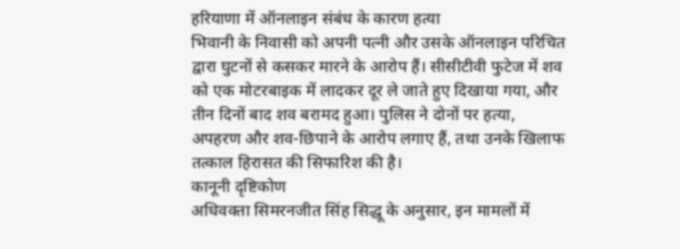हरियाणा में ऑनलाइन संबंध के कारण हत्या
भिवानी के निवासी को अपनी पत्नी और उसके ऑनलाइन परिचित द्वारा घुटनों से कसकर मारने के आरोप हैं। सीसीटीवी फुटेज में शव को एक मोटरबाइक में लादकर दूर ले जाते हुए दिखाया गया, और तीन दिनों बाद शव बरामद हुआ। पुलिस ने दोनों पर हत्या, अपहरण और शव-छिपाने के आरोप लगाए हैं, तथा उनके खिलाफ तत्काल हिरासत की सिफारिश की है।
कानूनी दृष्टिकोण
अधिवक्ता सिमरनजीत सिंह सिद्धू के अनुसार, इन मामलों में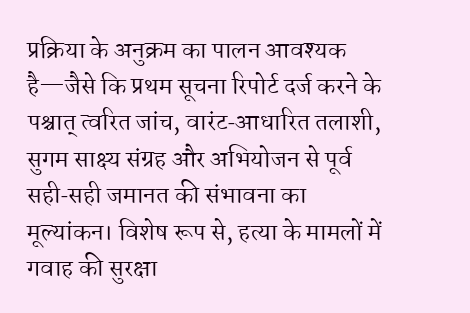प्रक्रिया के अनुक्रम का पालन आवश्यक है—जैसे कि प्रथम सूचना रिपोर्ट दर्ज करने के पश्चात् त्वरित जांच, वारंट‑आधारित तलाशी, सुगम साक्ष्य संग्रह और अभियोजन से पूर्व सही‑सही जमानत की संभावना का मूल्यांकन। विशेष रूप से, हत्या के मामलों में गवाह की सुरक्षा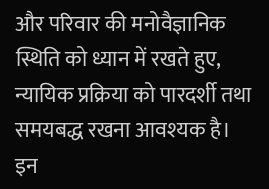और परिवार की मनोवैज्ञानिक स्थिति को ध्यान में रखते हुए, न्यायिक प्रक्रिया को पारदर्शी तथा समयबद्ध रखना आवश्यक है।
इन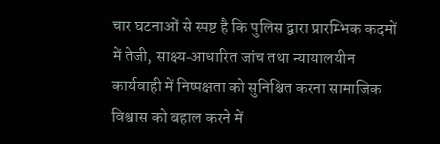चार घटनाओं से स्पष्ट है कि पुलिस द्वारा प्रारम्भिक कदमों में तेजी, साक्ष्य‑आधारित जांच तथा न्यायालयीन कार्यवाही में निष्पक्षता को सुनिश्चित करना सामाजिक विश्वास को बहाल करने में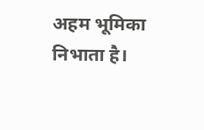अहम भूमिका निभाता है।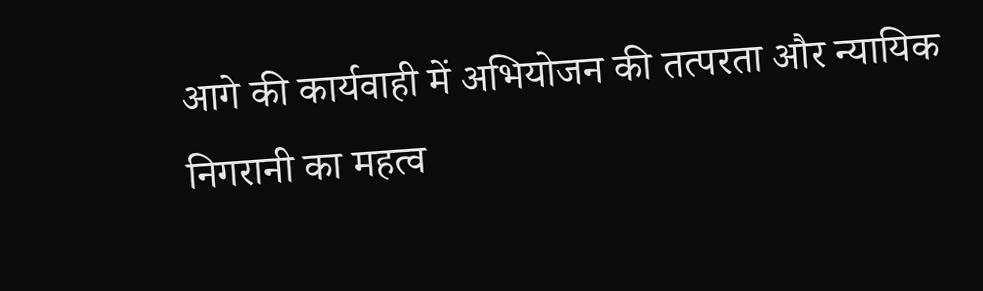आगे की कार्यवाही में अभियोजन की तत्परता और न्यायिक निगरानी का महत्व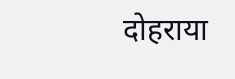दोहराया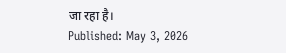जा रहा है।
Published: May 3, 2026